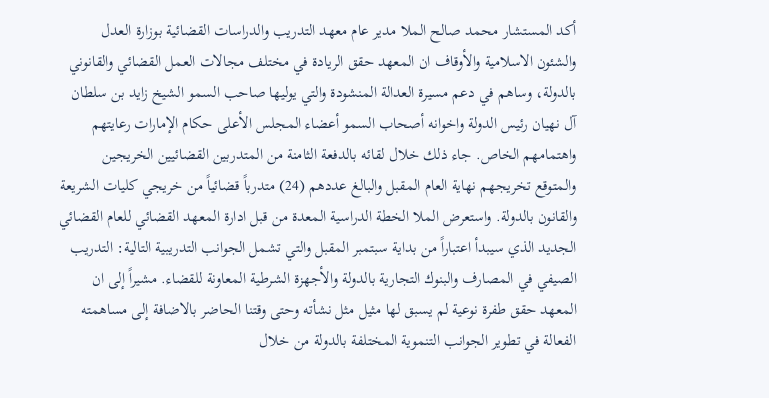أكد المستشار محمد صالح الملا مدير عام معهد التدريب والدراسات القضائية بوزارة العدل والشئون الاسلامية والأوقاف ان المعهد حقق الريادة في مختلف مجالات العمل القضائي والقانوني بالدولة، وساهم في دعم مسيرة العدالة المنشودة والتي يوليها صاحب السمو الشيخ زايد بن سلطان آل نهيان رئيس الدولة واخوانه أصحاب السمو أعضاء المجلس الأعلى حكام الإمارات رعايتهم واهتمامهم الخاص. جاء ذلك خلال لقائه بالدفعة الثامنة من المتدربين القضائيين الخريجين والمتوقع تخريجهم نهاية العام المقبل والبالغ عددهم (24) متدرباً قضائياً من خريجي كليات الشريعة والقانون بالدولة. واستعرض الملا الخطة الدراسية المعدة من قبل ادارة المعهد القضائي للعام القضائي الجديد الذي سيبدأ اعتباراً من بداية سبتمبر المقبل والتي تشمل الجوانب التدريبية التالية: التدريب الصيفي في المصارف والبنوك التجارية بالدولة والأجهزة الشرطية المعاونة للقضاء. مشيراً إلى ان المعهد حقق طفرة نوعية لم يسبق لها مثيل مثل نشأته وحتى وقتنا الحاضر بالاضافة إلى مساهمته الفعالة في تطوير الجوانب التنموية المختلفة بالدولة من خلال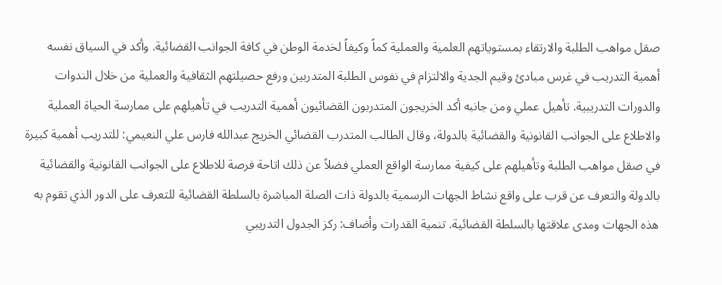صقل مواهب الطلبة والارتقاء بمستوياتهم العلمية والعملية كماً وكيفاً لخدمة الوطن في كافة الجوانب القضائية. وأكد في السياق نفسه أهمية التدريب في غرس مبادئ وقيم الجدية والالتزام في نفوس الطلبة المتدربين ورفع حصيلتهم الثقافية والعملية من خلال الندوات والدورات التدريبية. تأهيل عملي ومن جانبه أكد الخريجون المتدربون القضائيون أهمية التدريب في تأهيلهم على ممارسة الحياة العملية والاطلاع على الجوانب القانونية والقضائية بالدولة، وقال الطالب المتدرب القضائي الخريج عبدالله فارس علي النعيمي: للتدريب أهمية كبيرة في صقل مواهب الطلبة وتأهيلهم على كيفية ممارسة الواقع العملي فضلاً عن ذلك اتاحة فرصة للاطلاع على الجوانب القانونية والقضائية بالدولة والتعرف عن قرب على واقع نشاط الجهات الرسمية بالدولة ذات الصلة المباشرة بالسلطة القضائية للتعرف على الدور الذي تقوم به هذه الجهات ومدى علاقتها بالسلطة القضائية. تنمية القدرات وأضاف: ركز الجدول التدريبي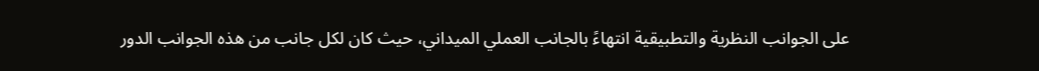على الجوانب النظرية والتطبيقية انتهاءً بالجانب العملي الميداني، حيث كان لكل جانب من هذه الجوانب الدور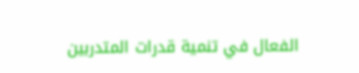الفعال في تنمية قدرات المتدربين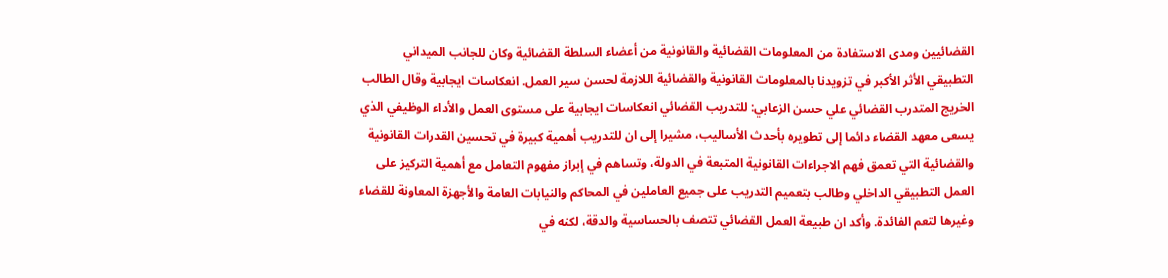القضائيين ومدى الاستفادة من المعلومات القضائية والقانونية من أعضاء السلطة القضائية وكان للجانب الميداني التطبيقي الأثر الأكبر في تزويدنا بالمعلومات القانونية والقضائية اللازمة لحسن سير العمل. انعكاسات ايجابية وقال الطالب الخريج المتدرب القضائي علي حسن الزعابي: للتدريب القضائي انعكاسات ايجابية على مستوى العمل والأداء الوظيفي الذي يسعى معهد القضاء دائما إلى تطويره بأحدث الأساليب، مشيرا إلى ان للتدريب أهمية كبيرة في تحسين القدرات القانونية والقضائية التي تعمق فهم الاجراءات القانونية المتبعة في الدولة، وتساهم في إبراز مفهوم التعامل مع أهمية التركيز على العمل التطبيقي الداخلي وطالب بتعميم التدريب على جميع العاملين في المحاكم والنيابات العامة والأجهزة المعاونة للقضاء وغيرها لتعم الفائدة. وأكد ان طبيعة العمل القضائي تتصف بالحساسية والدقة، لكنه في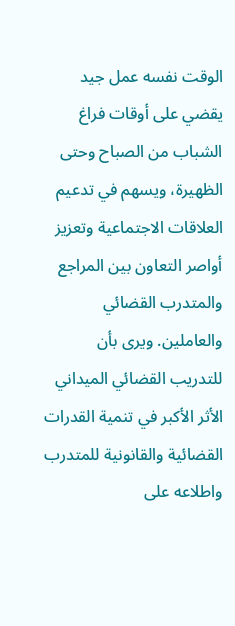الوقت نفسه عمل جيد يقضي على أوقات فراغ الشباب من الصباح وحتى الظهيرة، ويسهم في تدعيم العلاقات الاجتماعية وتعزيز أواصر التعاون بين المراجع والمتدرب القضائي والعاملين. ويرى بأن للتدريب القضائي الميداني الأثر الأكبر في تنمية القدرات القضائية والقانونية للمتدرب واطلاعه على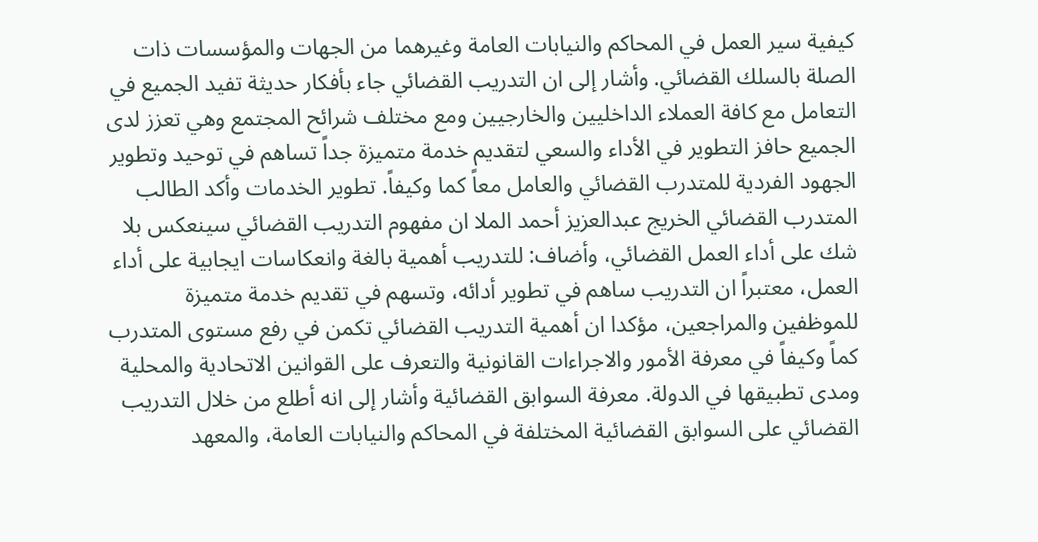كيفية سير العمل في المحاكم والنيابات العامة وغيرهما من الجهات والمؤسسات ذات الصلة بالسلك القضائي. وأشار إلى ان التدريب القضائي جاء بأفكار حديثة تفيد الجميع في التعامل مع كافة العملاء الداخليين والخارجيين ومع مختلف شرائح المجتمع وهي تعزز لدى الجميع حافز التطوير في الأداء والسعي لتقديم خدمة متميزة جداً تساهم في توحيد وتطوير الجهود الفردية للمتدرب القضائي والعامل معاً كما وكيفاً. تطوير الخدمات وأكد الطالب المتدرب القضائي الخريج عبدالعزيز أحمد الملا ان مفهوم التدريب القضائي سينعكس بلا شك على أداء العمل القضائي، وأضاف: للتدريب أهمية بالغة وانعكاسات ايجابية على أداء العمل، معتبراً ان التدريب ساهم في تطوير أدائه، وتسهم في تقديم خدمة متميزة للموظفين والمراجعين، مؤكدا ان أهمية التدريب القضائي تكمن في رفع مستوى المتدرب كماً وكيفاً في معرفة الأمور والاجراءات القانونية والتعرف على القوانين الاتحادية والمحلية ومدى تطبيقها في الدولة. معرفة السوابق القضائية وأشار إلى انه أطلع من خلال التدريب القضائي على السوابق القضائية المختلفة في المحاكم والنيابات العامة، والمعهد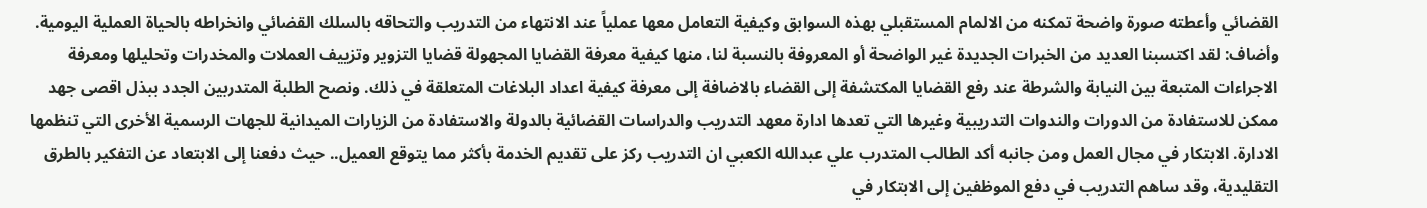القضائي وأعطته صورة واضحة تمكنه من الالمام المستقبلي بهذه السوابق وكيفية التعامل معها عملياً عند الانتهاء من التدريب والتحاقه بالسلك القضائي وانخراطه بالحياة العملية اليومية. وأضاف: لقد اكتسبنا العديد من الخبرات الجديدة غير الواضحة أو المعروفة بالنسبة لنا، منها كيفية معرفة القضايا المجهولة قضايا التزوير وتزييف العملات والمخدرات وتحليلها ومعرفة الاجراءات المتبعة بين النيابة والشرطة عند رفع القضايا المكتشفة إلى القضاء بالاضافة إلى معرفة كيفية اعداد البلاغات المتعلقة في ذلك. ونصح الطلبة المتدربين الجدد ببذل اقصى جهد ممكن للاستفادة من الدورات والندوات التدريبية وغيرها التي تعدها ادارة معهد التدريب والدراسات القضائية بالدولة والاستفادة من الزيارات الميدانية للجهات الرسمية الأخرى التي تنظمها الادارة. الابتكار في مجال العمل ومن جانبه أكد الطالب المتدرب علي عبدالله الكعبي ان التدريب ركز على تقديم الخدمة بأكثر مما يتوقع العميل.. حيث دفعنا إلى الابتعاد عن التفكير بالطرق التقليدية، وقد ساهم التدريب في دفع الموظفين إلى الابتكار في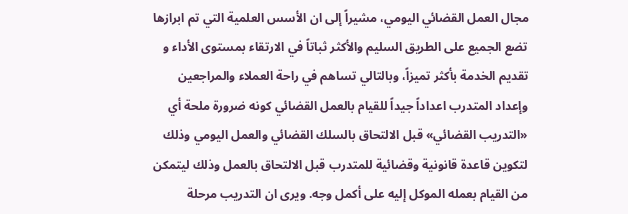مجال العمل القضائي اليومي، مشيراً إلى ان الأسس العلمية التي تم ابرازها تضع الجميع على الطريق السليم والأكثر ثباتاً في الارتقاء بمستوى الأداء و تقديم الخدمة بأكثر تميزاً، وبالتالي تساهم في راحة العملاء والمراجعين وإعداد المتدرب اعداداً جيداً للقيام بالعمل القضائي كونه ضرورة ملحة أي «التدريب القضائي» قبل الالتحاق بالسلك القضائي والعمل اليومي وذلك لتكوين قاعدة قانونية وقضائية للمتدرب قبل الالتحاق بالعمل وذلك ليتمكن من القيام بعمله الموكل إليه على أكمل وجه. ويرى ان التدريب مرحلة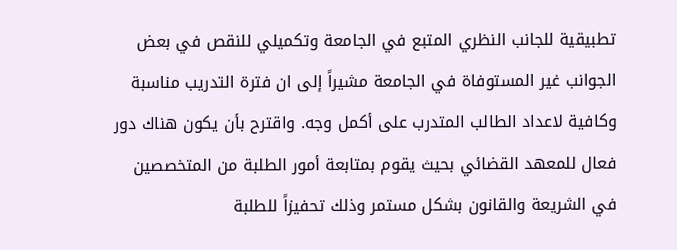تطبيقية للجانب النظري المتبع في الجامعة وتكميلي للنقص في بعض الجوانب غير المستوفاة في الجامعة مشيراً إلى ان فترة التدريب مناسبة وكافية لاعداد الطالب المتدرب على أكمل وجه. واقترح بأن يكون هناك دور فعال للمعهد القضائي بحيث يقوم بمتابعة أمور الطلبة من المتخصصين في الشريعة والقانون بشكل مستمر وذلك تحفيزاً للطلبة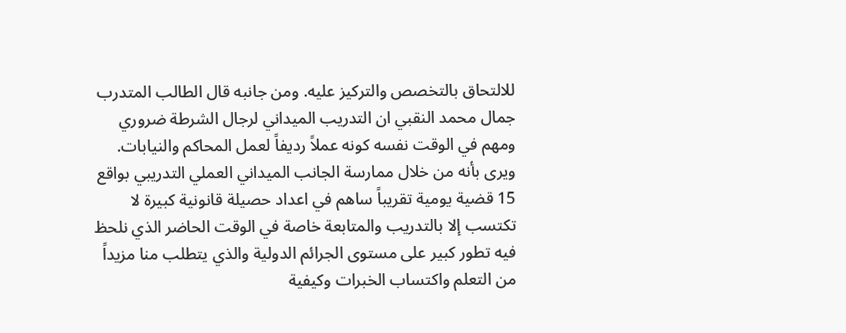للالتحاق بالتخصص والتركيز عليه. ومن جانبه قال الطالب المتدرب جمال محمد النقبي ان التدريب الميداني لرجال الشرطة ضروري ومهم في الوقت نفسه كونه عملاً رديفاً لعمل المحاكم والنيابات. ويرى بأنه من خلال ممارسة الجانب الميداني العملي التدريبي بواقع 15 قضية يومية تقريباً ساهم في اعداد حصيلة قانونية كبيرة لا تكتسب إلا بالتدريب والمتابعة خاصة في الوقت الحاضر الذي نلحظ فيه تطور كبير على مستوى الجرائم الدولية والذي يتطلب منا مزيداً من التعلم واكتساب الخبرات وكيفية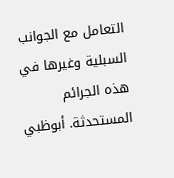التعامل مع الجوانب السبلية وغيرها في هذه الجرائم المستحدثة. أبوظبي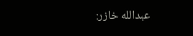عبدالله خازر: